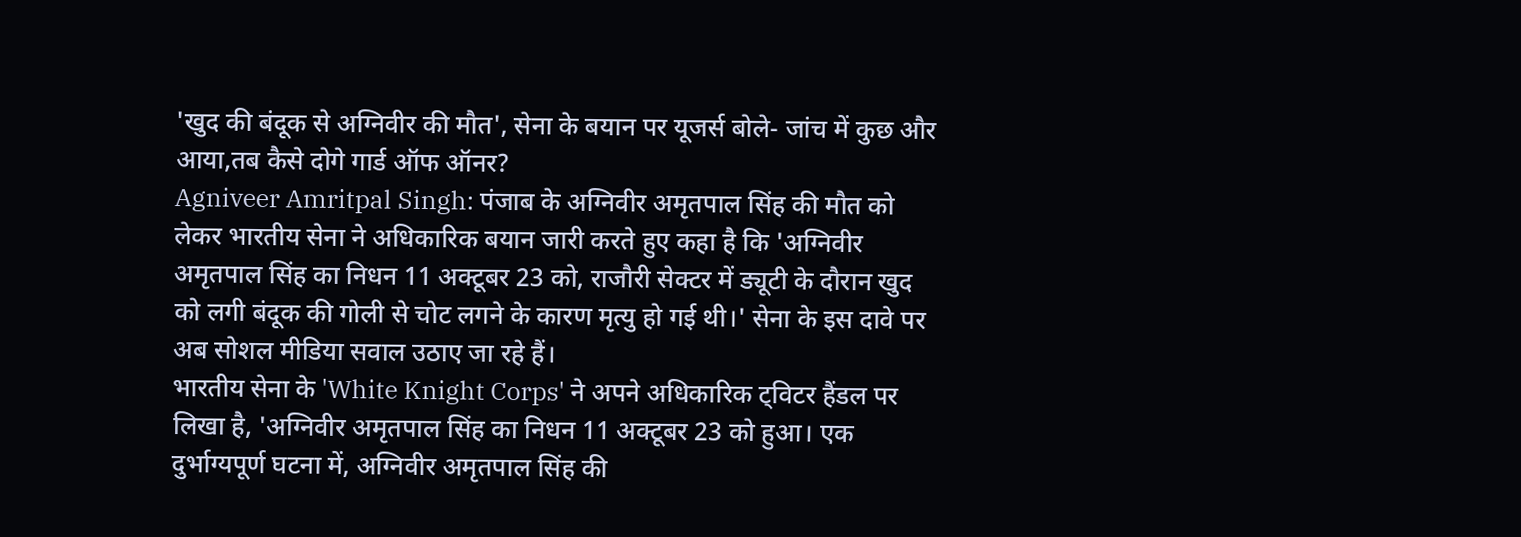'खुद की बंदूक से अग्निवीर की मौत', सेना के बयान पर यूजर्स बोले- जांच में कुछ और आया,तब कैसे दोगे गार्ड ऑफ ऑनर?
Agniveer Amritpal Singh: पंजाब के अग्निवीर अमृतपाल सिंह की मौत को लेकर भारतीय सेना ने अधिकारिक बयान जारी करते हुए कहा है कि 'अग्निवीर अमृतपाल सिंह का निधन 11 अक्टूबर 23 को, राजौरी सेक्टर में ड्यूटी के दौरान खुद को लगी बंदूक की गोली से चोट लगने के कारण मृत्यु हो गई थी।' सेना के इस दावे पर अब सोशल मीडिया सवाल उठाए जा रहे हैं।
भारतीय सेना के 'White Knight Corps' ने अपने अधिकारिक ट्विटर हैंडल पर लिखा है, 'अग्निवीर अमृतपाल सिंह का निधन 11 अक्टूबर 23 को हुआ। एक दुर्भाग्यपूर्ण घटना में, अग्निवीर अमृतपाल सिंह की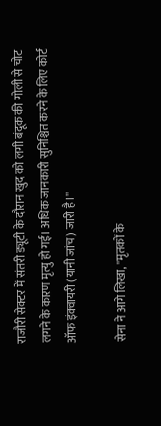राजौरी सेक्टर में संतरी ड्यूटी के दौरान खुद को लगी बंदूक की गोली से चोट लगने के कारण मृत्यु हो गई। अधिक जानकारी सुनिश्चित करने के लिए कोर्ट ऑफ इंक्वायरी (यानी जांच) जारी है।''

सेना ने आगे लिखा, ''मृतकों के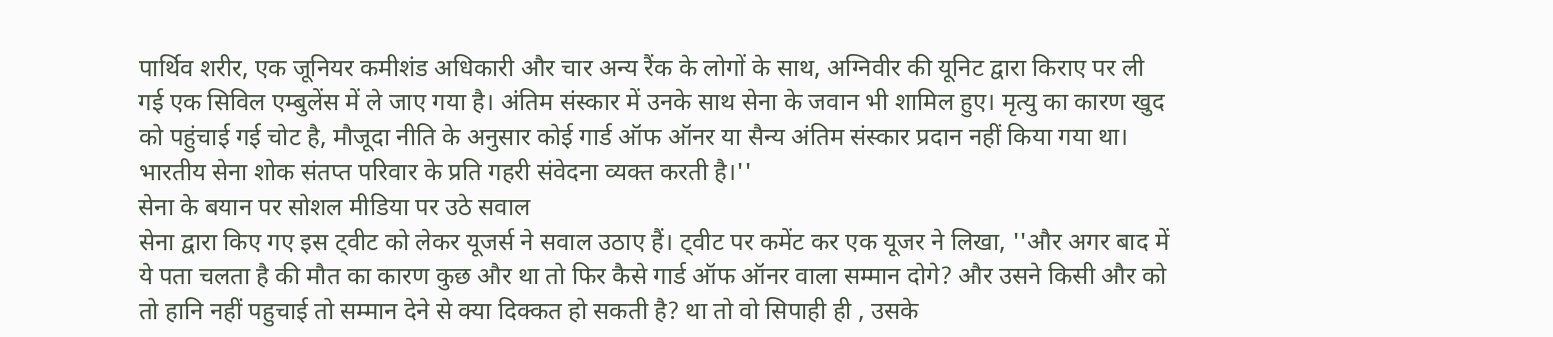पार्थिव शरीर, एक जूनियर कमीशंड अधिकारी और चार अन्य रैंक के लोगों के साथ, अग्निवीर की यूनिट द्वारा किराए पर ली गई एक सिविल एम्बुलेंस में ले जाए गया है। अंतिम संस्कार में उनके साथ सेना के जवान भी शामिल हुए। मृत्यु का कारण खुद को पहुंचाई गई चोट है, मौजूदा नीति के अनुसार कोई गार्ड ऑफ ऑनर या सैन्य अंतिम संस्कार प्रदान नहीं किया गया था। भारतीय सेना शोक संतप्त परिवार के प्रति गहरी संवेदना व्यक्त करती है।''
सेना के बयान पर सोशल मीडिया पर उठे सवाल
सेना द्वारा किए गए इस ट्वीट को लेकर यूजर्स ने सवाल उठाए हैं। ट्वीट पर कमेंट कर एक यूजर ने लिखा, ''और अगर बाद में ये पता चलता है की मौत का कारण कुछ और था तो फिर कैसे गार्ड ऑफ ऑनर वाला सम्मान दोगे? और उसने किसी और को तो हानि नहीं पहुचाई तो सम्मान देने से क्या दिक्कत हो सकती है? था तो वो सिपाही ही , उसके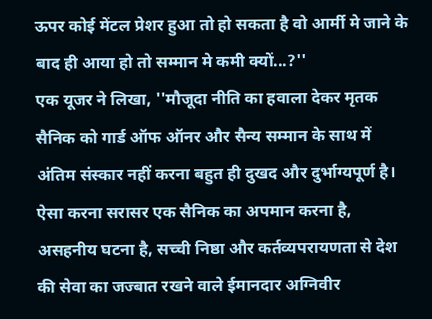ऊपर कोई मेंटल प्रेशर हुआ तो हो सकता है वो आर्मी मे जाने के बाद ही आया हो तो सम्मान मे कमी क्यों...?''
एक यूजर ने लिखा, ''मौजूदा नीति का हवाला देकर मृतक सैनिक को गार्ड ऑफ ऑनर और सैन्य सम्मान के साथ में अंतिम संस्कार नहीं करना बहुत ही दुखद और दुर्भाग्यपूर्ण है। ऐसा करना सरासर एक सैनिक का अपमान करना है, असहनीय घटना है, सच्ची निष्ठा और कर्तव्यपरायणता से देश की सेवा का जज्बात रखने वाले ईमानदार अग्निवीर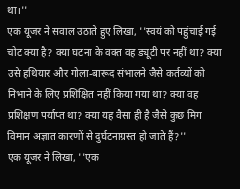था।''
एक यूजर ने सवाल उठाते हुए लिखा, ''स्वयं को पहुंचाई गई चोट क्या है? क्या घटना के वक्त वह ड्यूटी पर नहीं था? क्या उसे हथियार और गोला-बारूद संभालने जैसे कर्तव्यों को निभाने के लिए प्रशिक्षित नहीं किया गया था? क्या वह प्रशिक्षण पर्याप्त था? क्या यह वैसा ही है जैसे कुछ मिग विमान अज्ञात कारणों से दुर्घटनाग्रस्त हो जाते हैं?''
एक यूजर ने लिखा, ''एक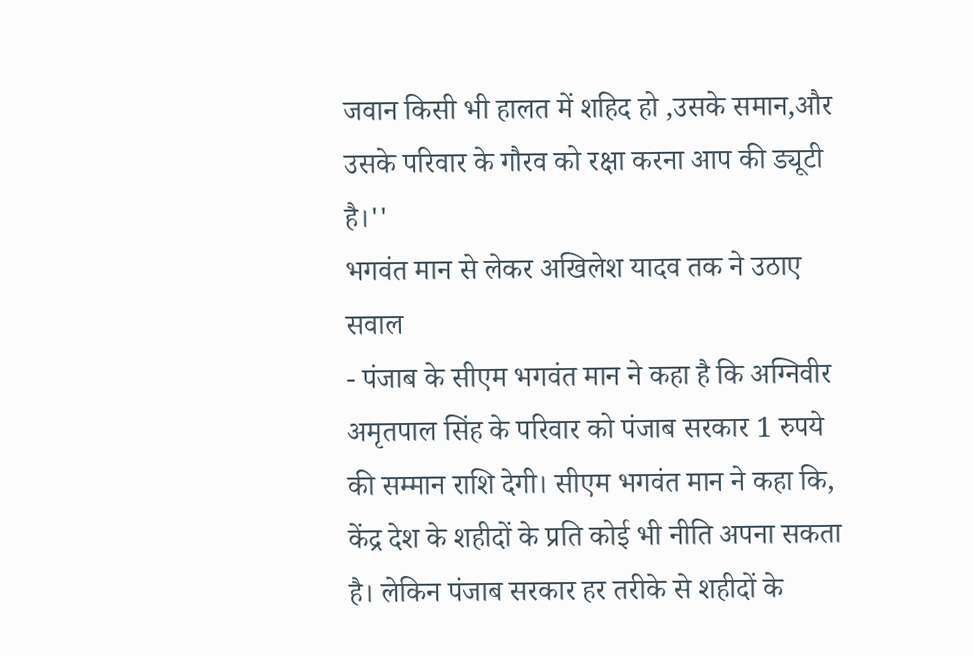जवान किसी भी हालत में शहिद हो ,उसके समान,और उसके परिवार के गौरव को रक्षा करना आप की ड्यूटी है।''
भगवंत मान से लेकर अखिलेश यादव तक ने उठाए सवाल
- पंजाब के सीएम भगवंत मान ने कहा है कि अग्निवीर अमृतपाल सिंह के परिवार को पंजाब सरकार 1 रुपये की सम्मान राशि देगी। सीएम भगवंत मान ने कहा कि, केंद्र देश के शहीदों के प्रति कोई भी नीति अपना सकता है। लेकिन पंजाब सरकार हर तरीके से शहीदों के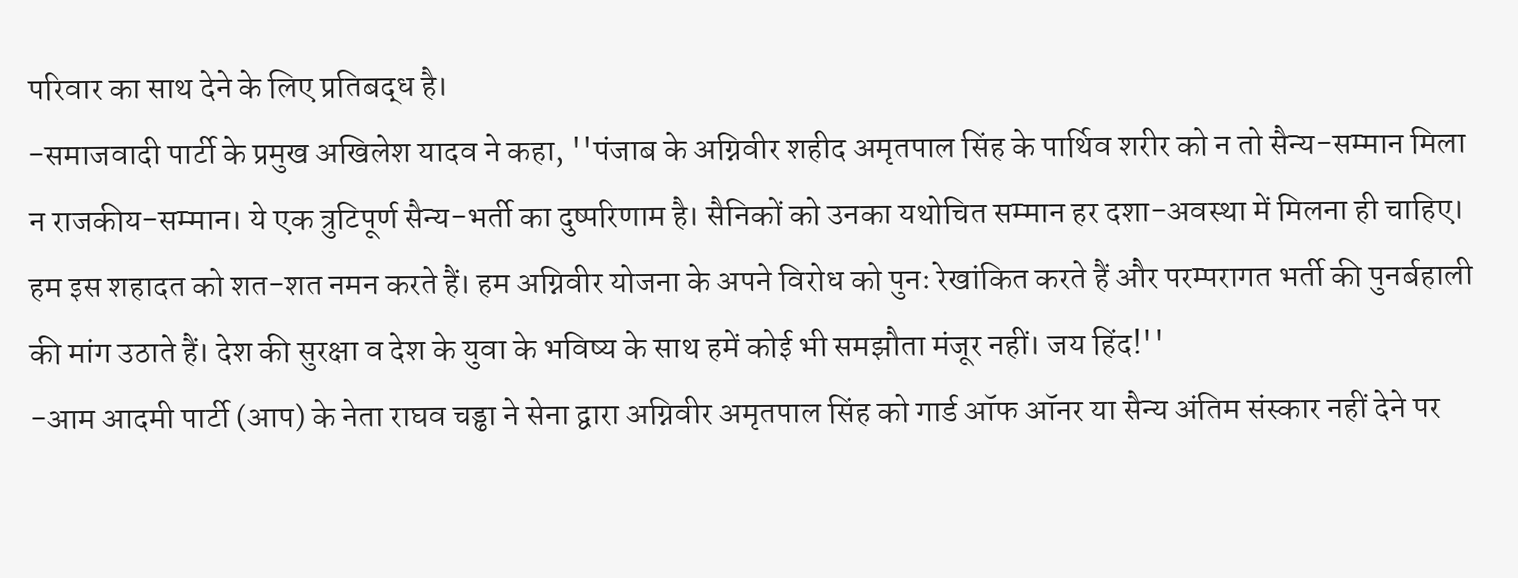परिवार का साथ देने के लिए प्रतिबद्ध है।
-समाजवादी पार्टी के प्रमुख अखिलेश यादव ने कहा, ''पंजाब के अग्निवीर शहीद अमृतपाल सिंह के पार्थिव शरीर को न तो सैन्य-सम्मान मिला न राजकीय-सम्मान। ये एक त्रुटिपूर्ण सैन्य-भर्ती का दुष्परिणाम है। सैनिकों को उनका यथोचित सम्मान हर दशा-अवस्था में मिलना ही चाहिए। हम इस शहादत को शत-शत नमन करते हैं। हम अग्निवीर योजना के अपने विरोध को पुनः रेखांकित करते हैं और परम्परागत भर्ती की पुनर्बहाली की मांग उठाते हैं। देश की सुरक्षा व देश के युवा के भविष्य के साथ हमें कोई भी समझौता मंजूर नहीं। जय हिंद!''
-आम आदमी पार्टी (आप) के नेता राघव चड्ढा ने सेना द्वारा अग्निवीर अमृतपाल सिंह को गार्ड ऑफ ऑनर या सैन्य अंतिम संस्कार नहीं देने पर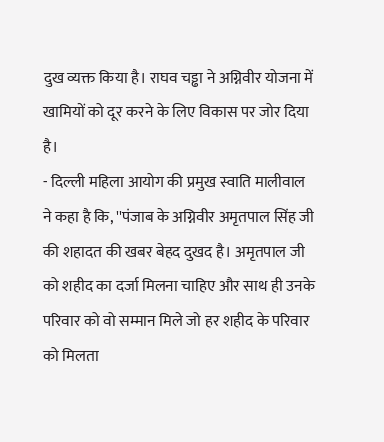दुख व्यक्त किया है। राघव चड्ढा ने अग्निवीर योजना में खामियों को दूर करने के लिए विकास पर जोर दिया है।
- दिल्ली महिला आयोग की प्रमुख स्वाति मालीवाल ने कहा है कि, ''पंजाब के अग्निवीर अमृतपाल सिंह जी की शहादत की खबर बेहद दुखद है। अमृतपाल जी को शहीद का दर्जा मिलना चाहिए और साथ ही उनके परिवार को वो सम्मान मिले जो हर शहीद के परिवार को मिलता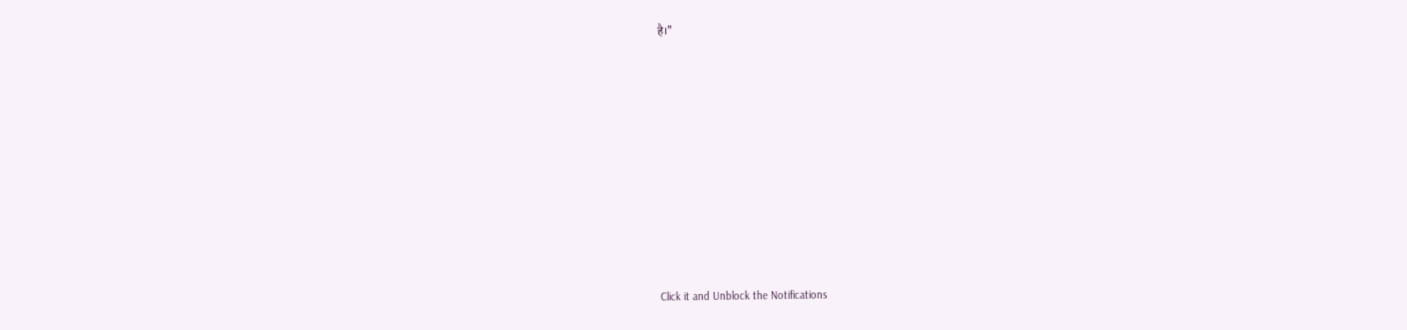है।''












Click it and Unblock the Notifications